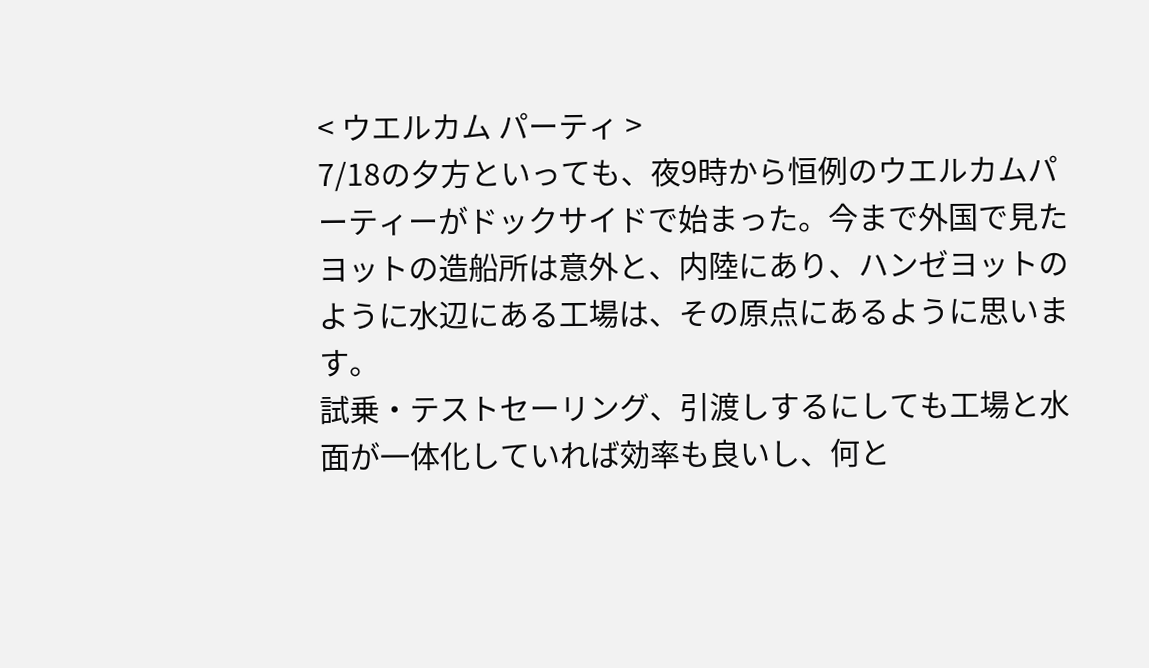< ウエルカム パーティ >
7/18の夕方といっても、夜9時から恒例のウエルカムパーティーがドックサイドで始まった。今まで外国で見たヨットの造船所は意外と、内陸にあり、ハンゼヨットのように水辺にある工場は、その原点にあるように思います。
試乗・テストセーリング、引渡しするにしても工場と水面が一体化していれば効率も良いし、何と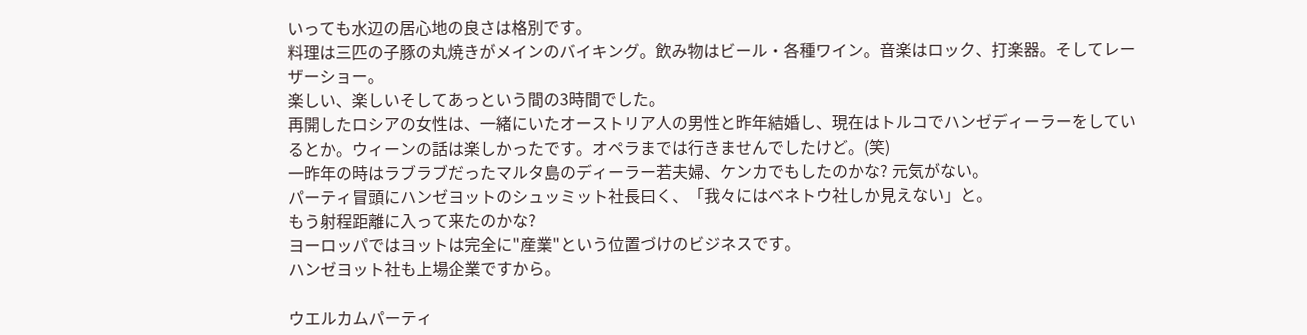いっても水辺の居心地の良さは格別です。
料理は三匹の子豚の丸焼きがメインのバイキング。飲み物はビール・各種ワイン。音楽はロック、打楽器。そしてレーザーショー。
楽しい、楽しいそしてあっという間の3時間でした。
再開したロシアの女性は、一緒にいたオーストリア人の男性と昨年結婚し、現在はトルコでハンゼディーラーをしているとか。ウィーンの話は楽しかったです。オペラまでは行きませんでしたけど。(笑)
一昨年の時はラブラブだったマルタ島のディーラー若夫婦、ケンカでもしたのかな? 元気がない。
パーティ冒頭にハンゼヨットのシュッミット社長曰く、「我々にはベネトウ社しか見えない」と。
もう射程距離に入って来たのかな?
ヨーロッパではヨットは完全に"産業"という位置づけのビジネスです。
ハンゼヨット社も上場企業ですから。

ウエルカムパーティ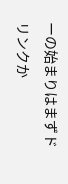ーの始まりはまずドリンクか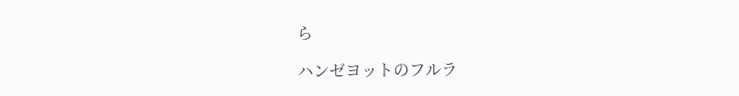ら

ハンゼヨットのフルラ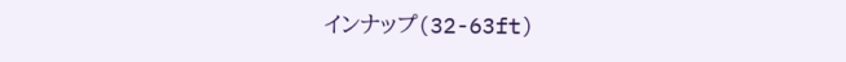インナップ(32-63ft)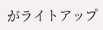がライトアップ